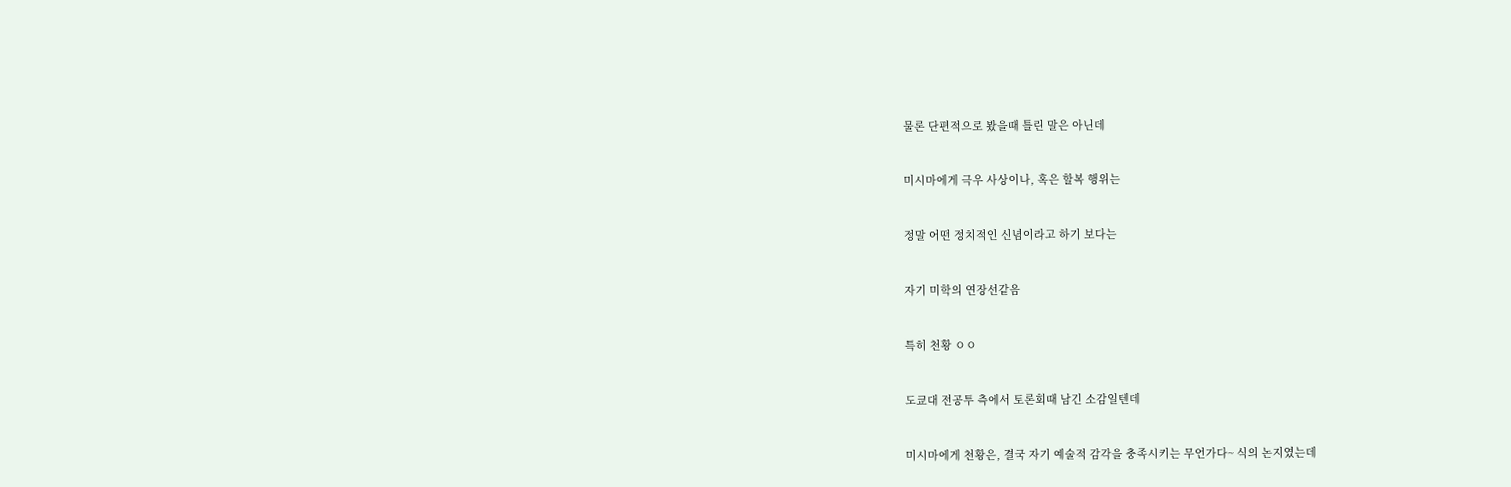물론 단편적으로 봤을때 틀린 말은 아닌데


미시마에게 극우 사상이나, 혹은 할복 행위는


정말 어떤 정치적인 신념이라고 하기 보다는


자기 미학의 연장선같음


특히 천황 ㅇㅇ


도쿄대 전공투 측에서 토론회때 남긴 소감일텐데


미시마에게 천황은, 결국 자기 예술적 감각을 충족시키는 무언가다~ 식의 논지였는데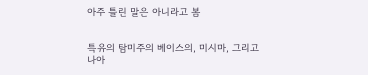아주 틀린 말은 아니라고 봄


특유의 탐미주의 베이스의, 미시마, 그리고 나아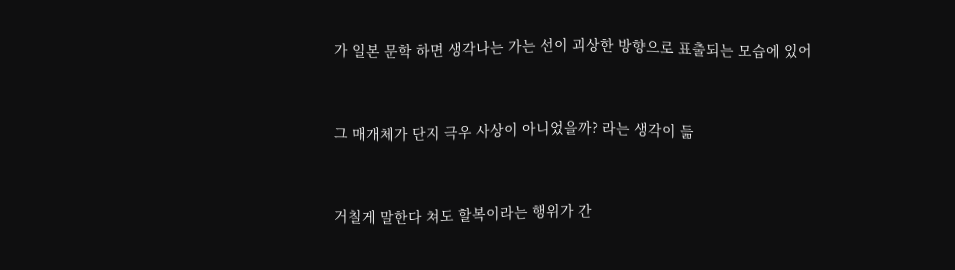가 일본 문학 하면 생각나는 가는 선이 괴상한 방향으로 표출되는 모습에 있어


그 매개체가 단지 극우 사상이 아니었을까? 라는 생각이 듦


거칠게 말한다 쳐도 할복이라는 행위가 간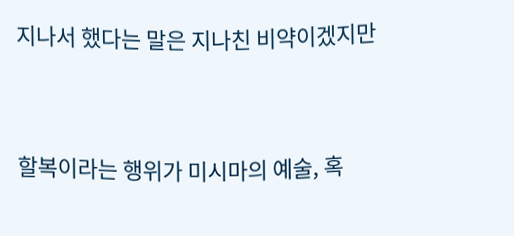지나서 했다는 말은 지나친 비약이겠지만


할복이라는 행위가 미시마의 예술, 혹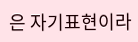은 자기표현이라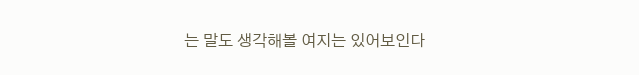는 말도 생각해볼 여지는 있어보인다